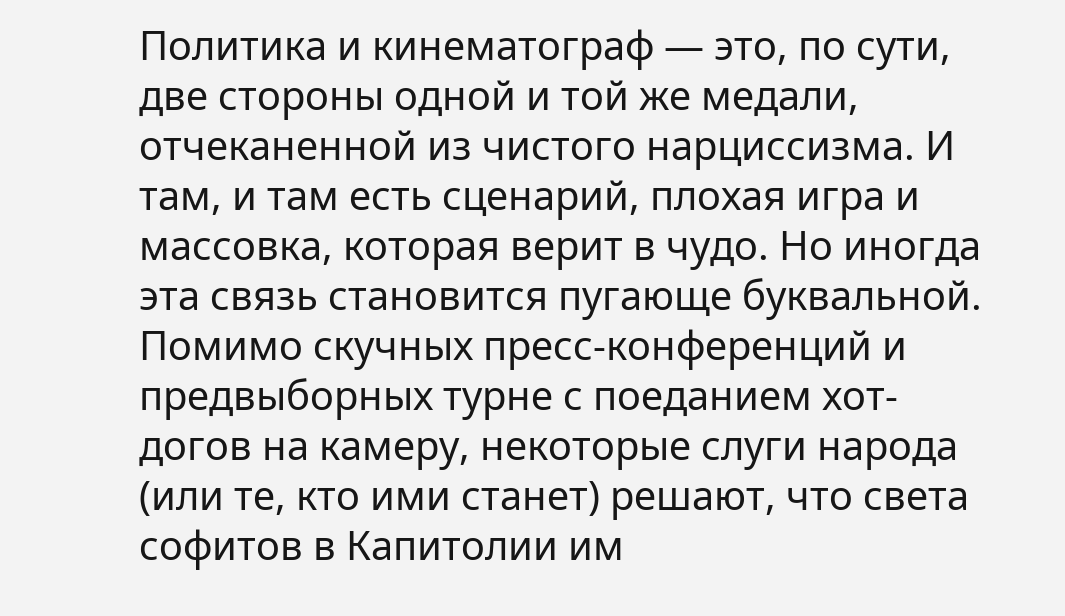Политика и кинематограф — это, по сути, две стороны одной и той же медали, отчеканенной из чистого нарциссизма. И там, и там есть сценарий, плохая игра и массовка, которая верит в чудо. Но иногда эта связь становится пугающе буквальной. Помимо скучных пресс-конференций и предвыборных турне с поеданием хот-догов на камеру, некоторые слуги народа (или те, кто ими станет) решают, что света софитов в Капитолии им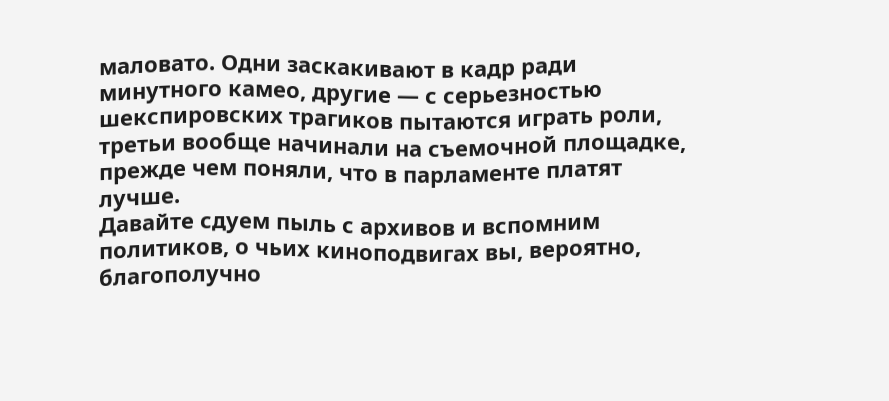маловато. Одни заскакивают в кадр ради минутного камео, другие — с серьезностью шекспировских трагиков пытаются играть роли, третьи вообще начинали на съемочной площадке, прежде чем поняли, что в парламенте платят лучше.
Давайте сдуем пыль с архивов и вспомним политиков, о чьих киноподвигах вы, вероятно, благополучно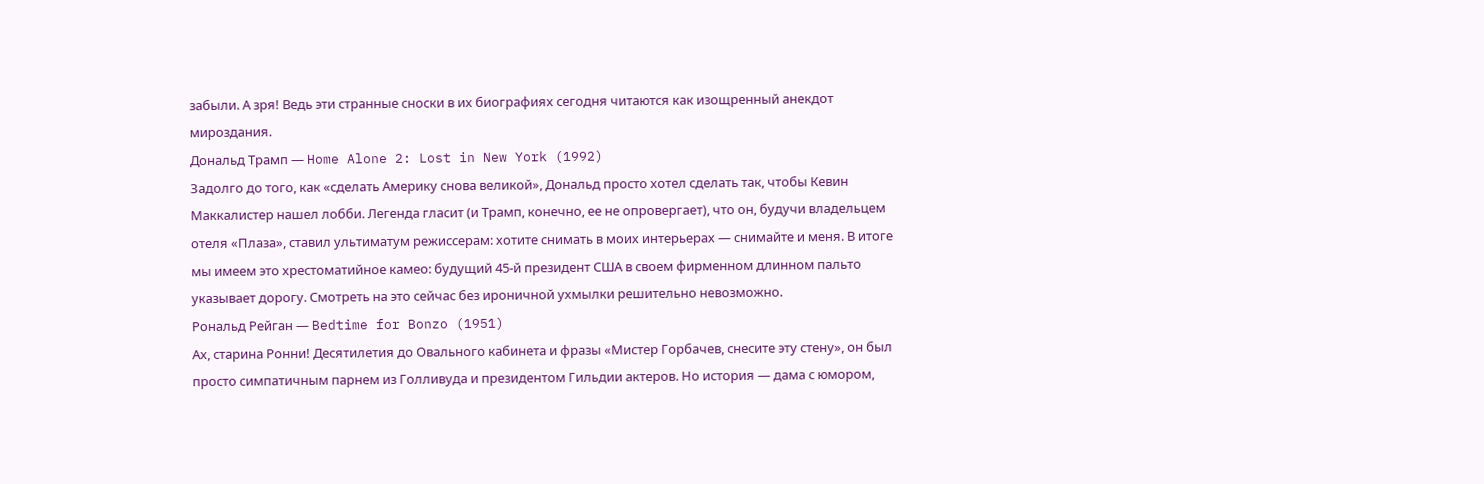забыли. А зря! Ведь эти странные сноски в их биографиях сегодня читаются как изощренный анекдот мироздания.
Дональд Трамп — Home Alone 2: Lost in New York (1992)
Задолго до того, как «сделать Америку снова великой», Дональд просто хотел сделать так, чтобы Кевин Маккалистер нашел лобби. Легенда гласит (и Трамп, конечно, ее не опровергает), что он, будучи владельцем отеля «Плаза», ставил ультиматум режиссерам: хотите снимать в моих интерьерах — снимайте и меня. В итоге мы имеем это хрестоматийное камео: будущий 45-й президент США в своем фирменном длинном пальто указывает дорогу. Смотреть на это сейчас без ироничной ухмылки решительно невозможно.
Рональд Рейган — Bedtime for Bonzo (1951)
Ах, старина Ронни! Десятилетия до Овального кабинета и фразы «Мистер Горбачев, снесите эту стену», он был просто симпатичным парнем из Голливуда и президентом Гильдии актеров. Но история — дама с юмором,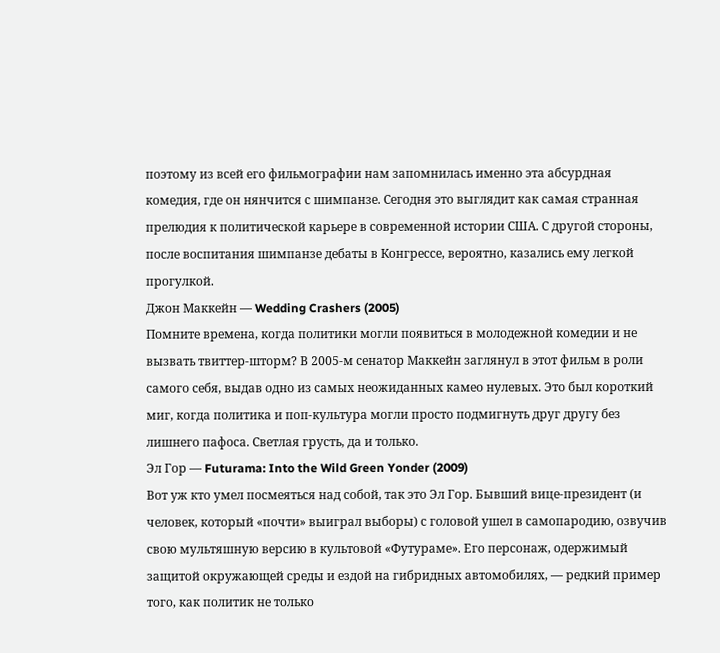поэтому из всей его фильмографии нам запомнилась именно эта абсурдная комедия, где он нянчится с шимпанзе. Сегодня это выглядит как самая странная прелюдия к политической карьере в современной истории США. С другой стороны, после воспитания шимпанзе дебаты в Конгрессе, вероятно, казались ему легкой прогулкой.
Джон Маккейн — Wedding Crashers (2005)
Помните времена, когда политики могли появиться в молодежной комедии и не вызвать твиттер-шторм? В 2005-м сенатор Маккейн заглянул в этот фильм в роли самого себя, выдав одно из самых неожиданных камео нулевых. Это был короткий миг, когда политика и поп-культура могли просто подмигнуть друг другу без лишнего пафоса. Светлая грусть, да и только.
Эл Гор — Futurama: Into the Wild Green Yonder (2009)
Вот уж кто умел посмеяться над собой, так это Эл Гор. Бывший вице-президент (и человек, который «почти» выиграл выборы) с головой ушел в самопародию, озвучив свою мультяшную версию в культовой «Футураме». Его персонаж, одержимый защитой окружающей среды и ездой на гибридных автомобилях, — редкий пример того, как политик не только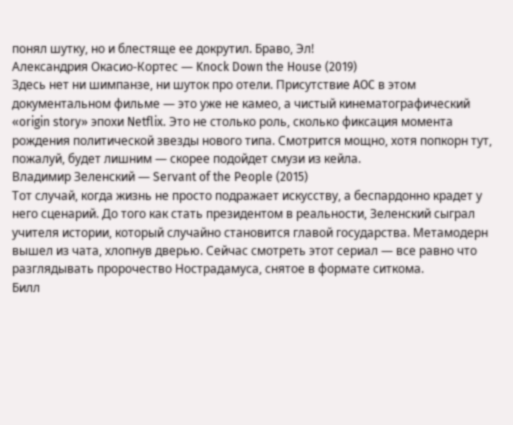понял шутку, но и блестяще ее докрутил. Браво, Эл!
Александрия Окасио-Кортес — Knock Down the House (2019)
Здесь нет ни шимпанзе, ни шуток про отели. Присутствие AOC в этом документальном фильме — это уже не камео, а чистый кинематографический «origin story» эпохи Netflix. Это не столько роль, сколько фиксация момента рождения политической звезды нового типа. Смотрится мощно, хотя попкорн тут, пожалуй, будет лишним — скорее подойдет смузи из кейла.
Владимир Зеленский — Servant of the People (2015)
Тот случай, когда жизнь не просто подражает искусству, а беспардонно крадет у него сценарий. До того как стать президентом в реальности, Зеленский сыграл учителя истории, который случайно становится главой государства. Метамодерн вышел из чата, хлопнув дверью. Сейчас смотреть этот сериал — все равно что разглядывать пророчество Нострадамуса, снятое в формате ситкома.
Билл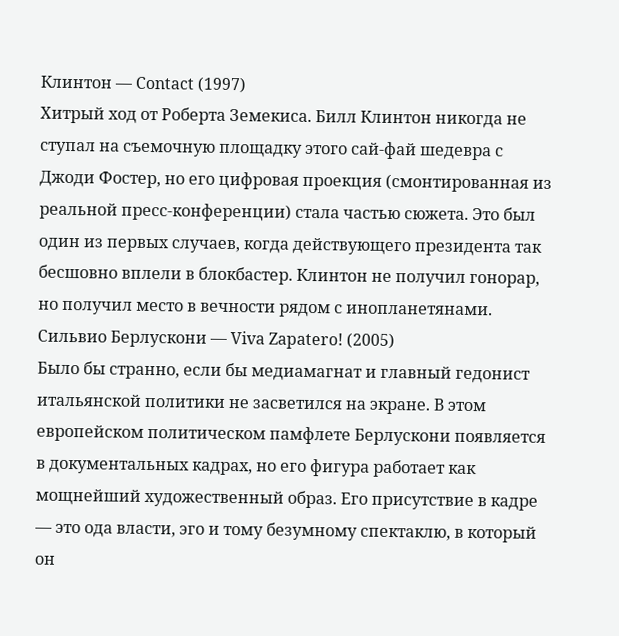Клинтон — Contact (1997)
Хитрый ход от Роберта Земекиса. Билл Клинтон никогда не ступал на съемочную площадку этого сай-фай шедевра с Джоди Фостер, но его цифровая проекция (смонтированная из реальной пресс-конференции) стала частью сюжета. Это был один из первых случаев, когда действующего президента так бесшовно вплели в блокбастер. Клинтон не получил гонорар, но получил место в вечности рядом с инопланетянами.
Сильвио Берлускони — Viva Zapatero! (2005)
Было бы странно, если бы медиамагнат и главный гедонист итальянской политики не засветился на экране. В этом европейском политическом памфлете Берлускони появляется в документальных кадрах, но его фигура работает как мощнейший художественный образ. Его присутствие в кадре — это ода власти, эго и тому безумному спектаклю, в который он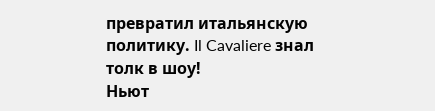превратил итальянскую политику. Il Cavaliere знал толк в шоу!
Ньют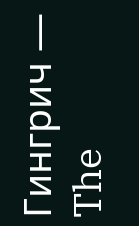Гингрич — The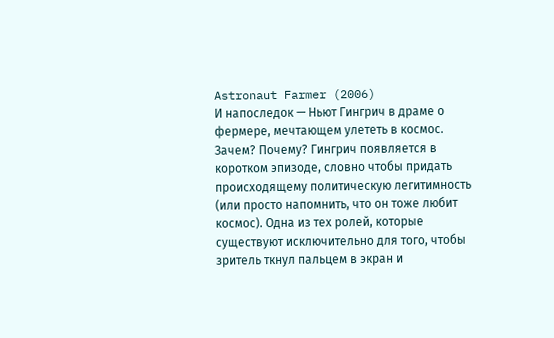Astronaut Farmer (2006)
И напоследок — Ньют Гингрич в драме о фермере, мечтающем улететь в космос. Зачем? Почему? Гингрич появляется в коротком эпизоде, словно чтобы придать происходящему политическую легитимность (или просто напомнить, что он тоже любит космос). Одна из тех ролей, которые существуют исключительно для того, чтобы зритель ткнул пальцем в экран и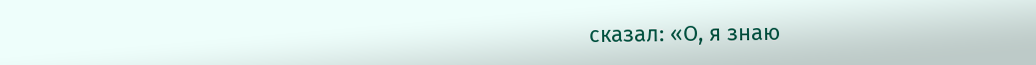сказал: «О, я знаю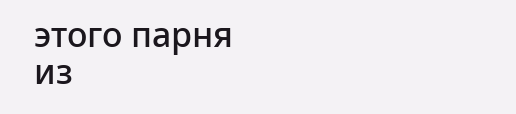этого парня из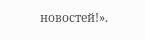новостей!».